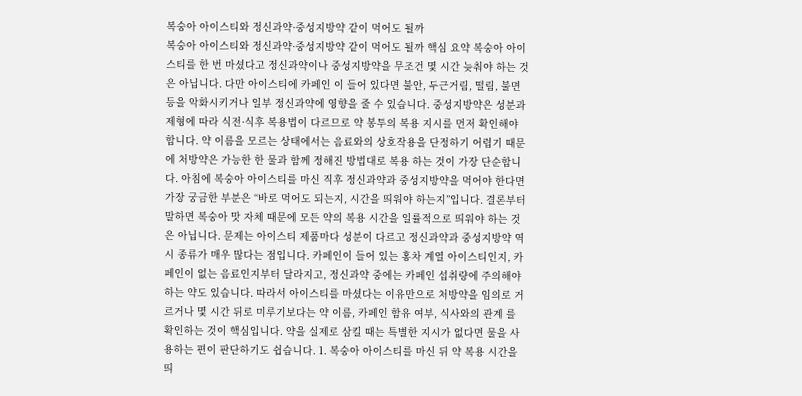복숭아 아이스티와 정신과약·중성지방약 같이 먹어도 될까
복숭아 아이스티와 정신과약·중성지방약 같이 먹어도 될까 핵심 요약 복숭아 아이스티를 한 번 마셨다고 정신과약이나 중성지방약을 무조건 몇 시간 늦춰야 하는 것은 아닙니다. 다만 아이스티에 카페인 이 들어 있다면 불안, 두근거림, 떨림, 불면 등을 악화시키거나 일부 정신과약에 영향을 줄 수 있습니다. 중성지방약은 성분과 제형에 따라 식전·식후 복용법이 다르므로 약 봉투의 복용 지시를 먼저 확인해야 합니다. 약 이름을 모르는 상태에서는 음료와의 상호작용을 단정하기 어렵기 때문에 처방약은 가능한 한 물과 함께 정해진 방법대로 복용 하는 것이 가장 단순합니다. 아침에 복숭아 아이스티를 마신 직후 정신과약과 중성지방약을 먹어야 한다면 가장 궁금한 부분은 “바로 먹어도 되는지, 시간을 띄워야 하는지”입니다. 결론부터 말하면 복숭아 맛 자체 때문에 모든 약의 복용 시간을 일률적으로 띄워야 하는 것은 아닙니다. 문제는 아이스티 제품마다 성분이 다르고 정신과약과 중성지방약 역시 종류가 매우 많다는 점입니다. 카페인이 들어 있는 홍차 계열 아이스티인지, 카페인이 없는 음료인지부터 달라지고, 정신과약 중에는 카페인 섭취량에 주의해야 하는 약도 있습니다. 따라서 아이스티를 마셨다는 이유만으로 처방약을 임의로 거르거나 몇 시간 뒤로 미루기보다는 약 이름, 카페인 함유 여부, 식사와의 관계 를 확인하는 것이 핵심입니다. 약을 실제로 삼킬 때는 특별한 지시가 없다면 물을 사용하는 편이 판단하기도 쉽습니다. 1. 복숭아 아이스티를 마신 뒤 약 복용 시간을 띄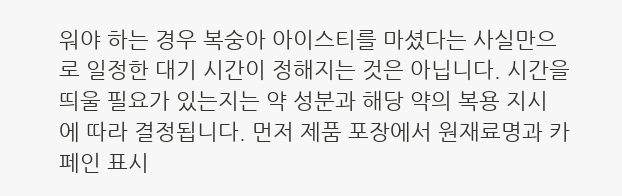워야 하는 경우 복숭아 아이스티를 마셨다는 사실만으로 일정한 대기 시간이 정해지는 것은 아닙니다. 시간을 띄울 필요가 있는지는 약 성분과 해당 약의 복용 지시 에 따라 결정됩니다. 먼저 제품 포장에서 원재료명과 카페인 표시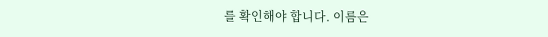를 확인해야 합니다. 이름은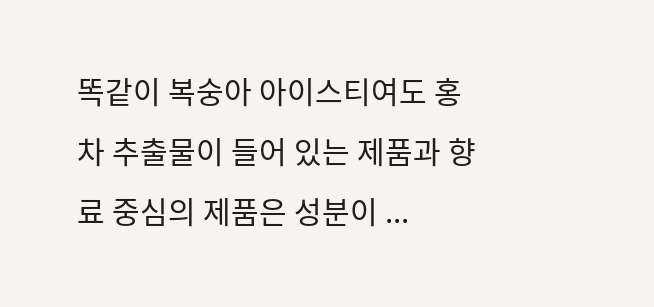똑같이 복숭아 아이스티여도 홍차 추출물이 들어 있는 제품과 향료 중심의 제품은 성분이 ...